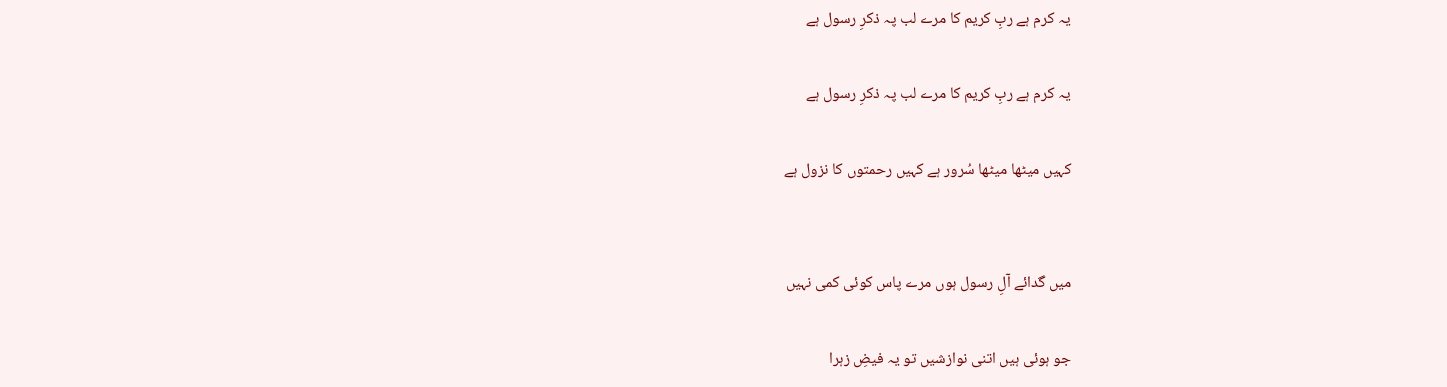یہ کرم ہے ربِ کریم کا مرے لب پہ ذکرِ رسول ہے

یہ کرم ہے ربِ کریم کا مرے لب پہ ذکرِ رسول ہے

کہیں میٹھا میٹھا سُرور ہے کہیں رحمتوں کا نزول ہے


میں گدائے آلِ رسول ہوں مرے پاس کوئی کمی نہیں

جو ہوئی ہیں اتنی نوازشیں تو یہ فیضِ زہرا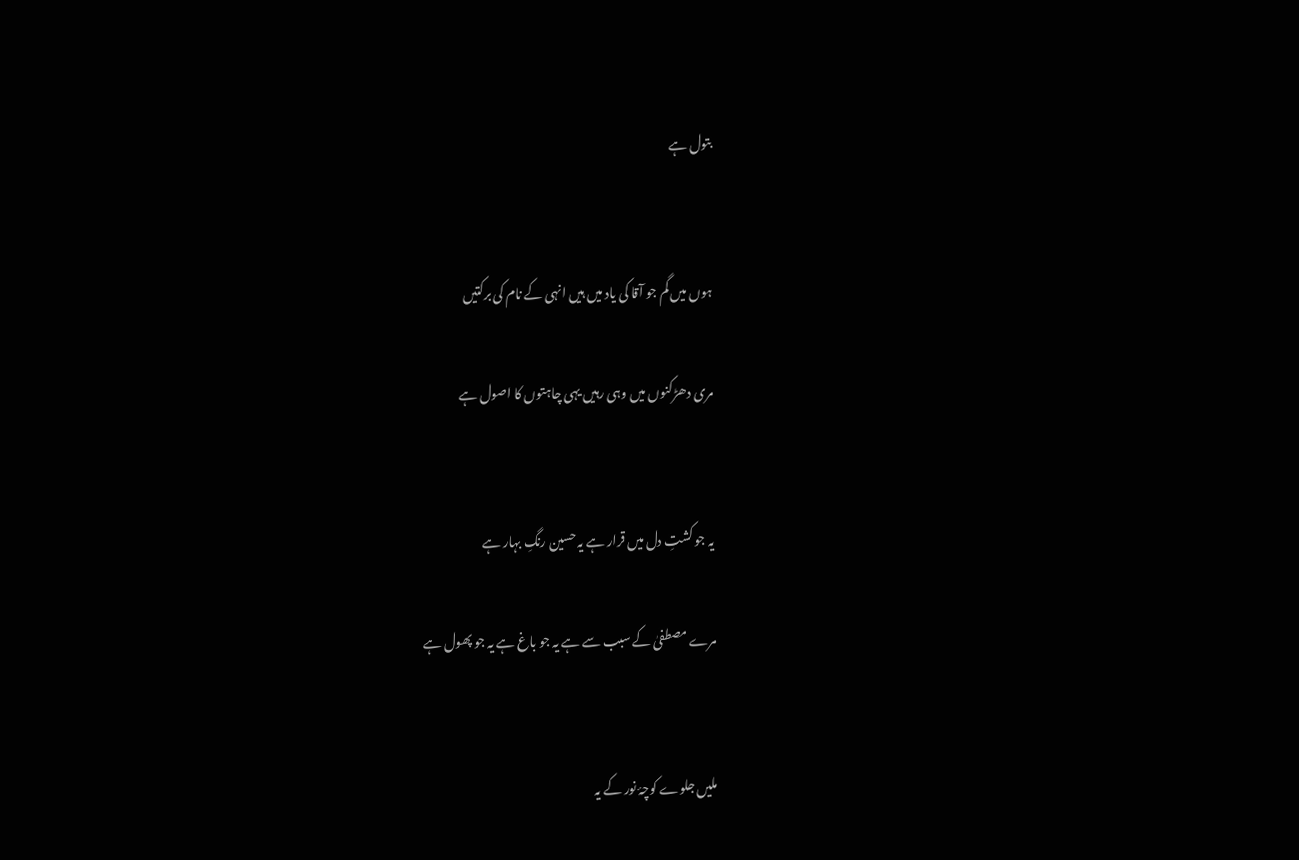بتول ہے


ہوں میں گم جو آقا کی یاد میں ہیں انہی کے نام کی برکتیں

مری دھڑکنوں میں وہی رہیں یہی چاہتوں کا اصول ہے


یہ جو کشتِ دل میں قرار ہے یہ حسین رنگِ بہار ہے

مرے مصطفیٰ کے سبب سے ہے یہ جو باغ ہے یہ جو پھول ہے


ملیں جلوے کوچۂ نور کے یہ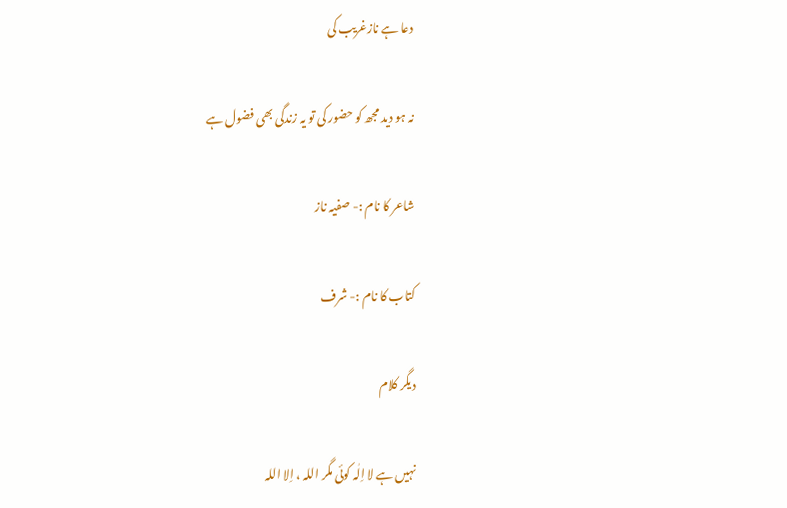دعا ہے نازغریب کی

نہ ہو دید مجھ کو حضور کی تو یہ زندگی بھی فضول ہے

شاعر کا نام :- صفیہ ناز

کتاب کا نام :- شرف

دیگر کلام

نہیں ہے لا اِلٰہ کوئی مگر اللہ ، اِلا اللہ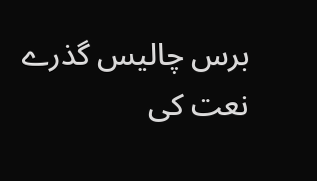برس چالیس گذرے نعت کی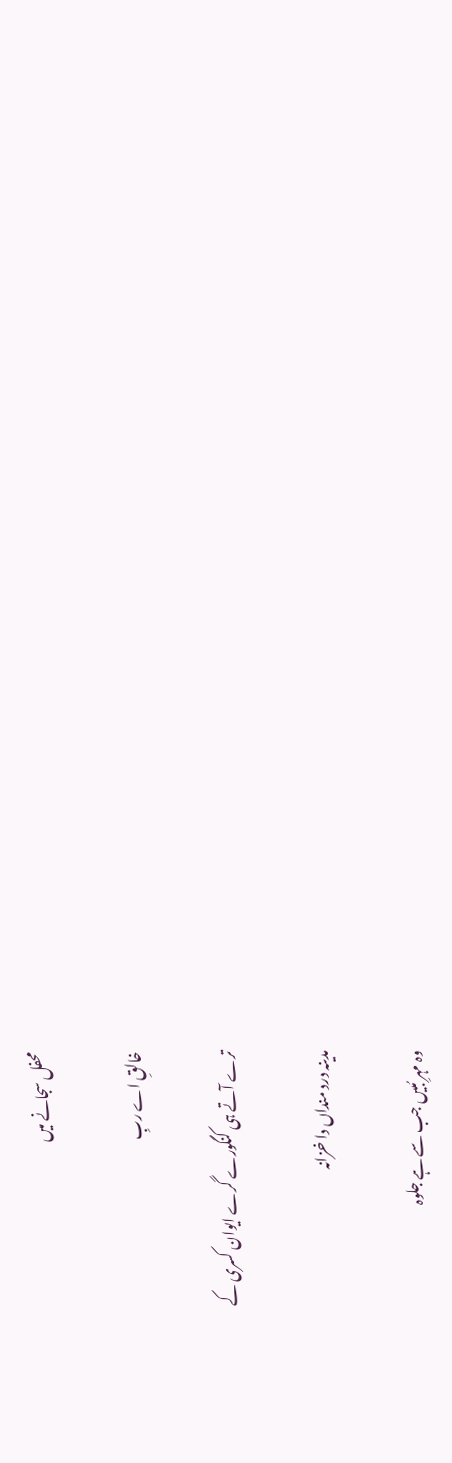محفل سجانے میں

خالقِ اے ربِ

ترے آتے ہی کنگورے گرے ایوان کسری کے

مدینہ درد منداں دا خزانہ

وہ مہرِ مُبیں جب سے ہے جلوہ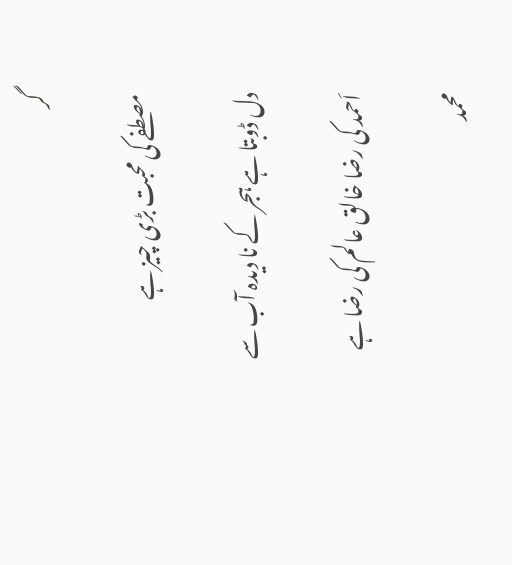گر

مصطفے کی محبت بڑی چیز ہے

دل ڈوبتا ہے ہجر کے نا دیدہ آب سے

اَحمد کی رضا خالق عالم کی رضا ہے

محمد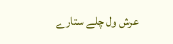عرش ول چلے ستارے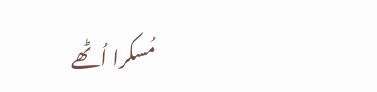مُسکرا اُٹھے